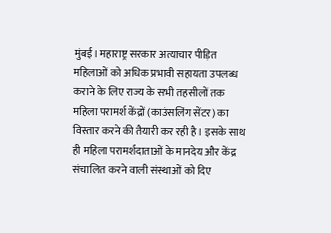मुंबई। महाराष्ट्र सरकार अत्याचार पीड़ित महिलाओं को अधिक प्रभावी सहायता उपलब्ध कराने के लिए राज्य के सभी तहसीलों तक महिला परामर्श केंद्रों (काउंसलिंग सेंटर) का विस्तार करने की तैयारी कर रही है। इसके साथ ही महिला परामर्शदाताओं के मानदेय और केंद्र संचालित करने वाली संस्थाओं को दिए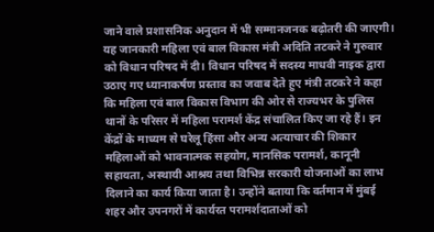जाने वाले प्रशासनिक अनुदान में भी सम्मानजनक बढ़ोतरी की जाएगी। यह जानकारी महिला एवं बाल विकास मंत्री अदिति तटकरे ने गुरुवार को विधान परिषद में दी। विधान परिषद में सदस्य माधवी नाइक द्वारा उठाए गए ध्यानाकर्षण प्रस्ताव का जवाब देते हुए मंत्री तटकरे ने कहा कि महिला एवं बाल विकास विभाग की ओर से राज्यभर के पुलिस थानों के परिसर में महिला परामर्श केंद्र संचालित किए जा रहे हैं। इन केंद्रों के माध्यम से घरेलू हिंसा और अन्य अत्याचार की शिकार महिलाओं को भावनात्मक सहयोग, मानसिक परामर्श, कानूनी सहायता, अस्थायी आश्रय तथा विभिन्न सरकारी योजनाओं का लाभ दिलाने का कार्य किया जाता है। उन्होंने बताया कि वर्तमान में मुंबई शहर और उपनगरों में कार्यरत परामर्शदाताओं को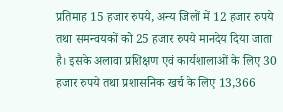प्रतिमाह 15 हजार रुपये, अन्य जिलों में 12 हजार रुपये तथा समन्वयकों को 25 हजार रुपये मानदेय दिया जाता है। इसके अलावा प्रशिक्षण एवं कार्यशालाओं के लिए 30 हजार रुपये तथा प्रशासनिक खर्च के लिए 13,366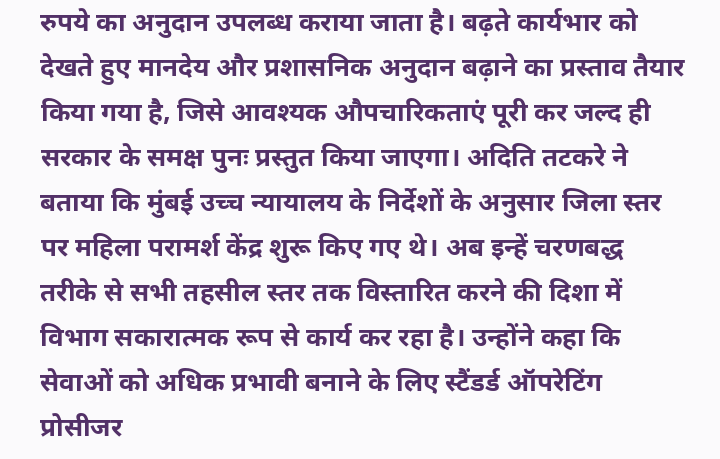रुपये का अनुदान उपलब्ध कराया जाता है। बढ़ते कार्यभार को देखते हुए मानदेय और प्रशासनिक अनुदान बढ़ाने का प्रस्ताव तैयार किया गया है, जिसे आवश्यक औपचारिकताएं पूरी कर जल्द ही सरकार के समक्ष पुनः प्रस्तुत किया जाएगा। अदिति तटकरे ने बताया कि मुंबई उच्च न्यायालय के निर्देशों के अनुसार जिला स्तर पर महिला परामर्श केंद्र शुरू किए गए थे। अब इन्हें चरणबद्ध तरीके से सभी तहसील स्तर तक विस्तारित करने की दिशा में विभाग सकारात्मक रूप से कार्य कर रहा है। उन्होंने कहा कि सेवाओं को अधिक प्रभावी बनाने के लिए स्टैंडर्ड ऑपरेटिंग प्रोसीजर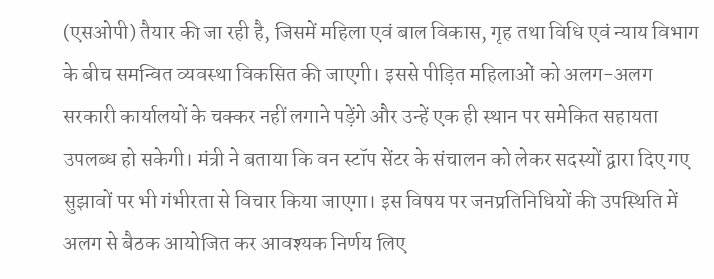(एसओपी) तैयार की जा रही है, जिसमें महिला एवं बाल विकास, गृह तथा विधि एवं न्याय विभाग के बीच समन्वित व्यवस्था विकसित की जाएगी। इससे पीड़ित महिलाओं को अलग-अलग सरकारी कार्यालयों के चक्कर नहीं लगाने पड़ेंगे और उन्हें एक ही स्थान पर समेकित सहायता उपलब्ध हो सकेगी। मंत्री ने बताया कि वन स्टॉप सेंटर के संचालन को लेकर सदस्यों द्वारा दिए गए सुझावों पर भी गंभीरता से विचार किया जाएगा। इस विषय पर जनप्रतिनिधियों की उपस्थिति में अलग से बैठक आयोजित कर आवश्यक निर्णय लिए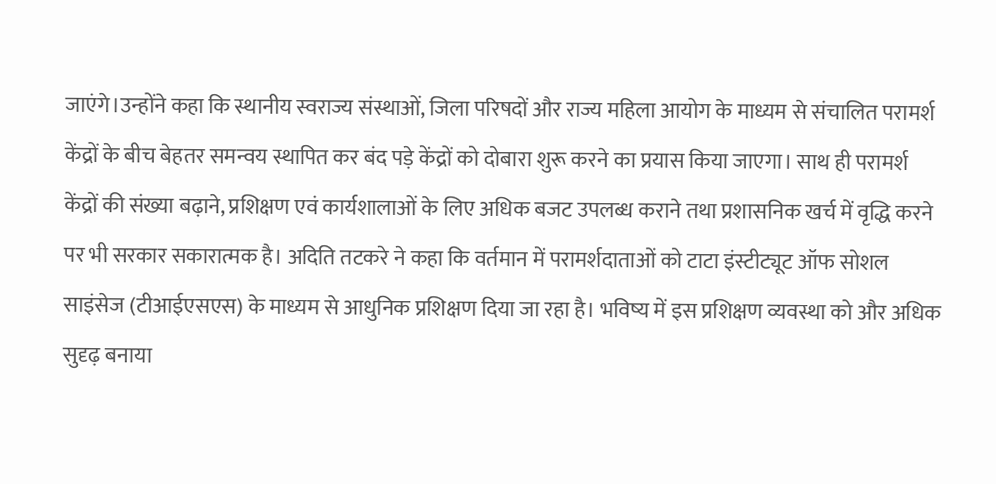जाएंगे।उन्होंने कहा कि स्थानीय स्वराज्य संस्थाओं, जिला परिषदों और राज्य महिला आयोग के माध्यम से संचालित परामर्श केंद्रों के बीच बेहतर समन्वय स्थापित कर बंद पड़े केंद्रों को दोबारा शुरू करने का प्रयास किया जाएगा। साथ ही परामर्श केंद्रों की संख्या बढ़ाने, प्रशिक्षण एवं कार्यशालाओं के लिए अधिक बजट उपलब्ध कराने तथा प्रशासनिक खर्च में वृद्धि करने पर भी सरकार सकारात्मक है। अदिति तटकरे ने कहा कि वर्तमान में परामर्शदाताओं को टाटा इंस्टीट्यूट ऑफ सोशल साइंसेज (टीआईएसएस) के माध्यम से आधुनिक प्रशिक्षण दिया जा रहा है। भविष्य में इस प्रशिक्षण व्यवस्था को और अधिक सुदृढ़ बनाया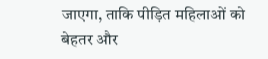जाएगा, ताकि पीड़ित महिलाओं को बेहतर और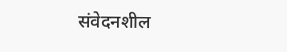संवेदनशील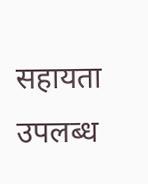सहायता उपलब्ध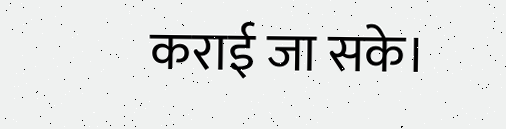कराई जा सके।